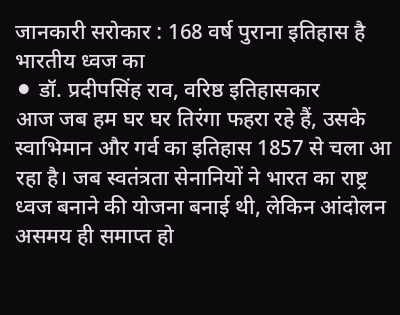जानकारी सरोकार : 168 वर्ष पुराना इतिहास है भारतीय ध्वज का
⚫ डॉ. प्रदीपसिंह राव, वरिष्ठ इतिहासकार
आज जब हम घर घर तिरंगा फहरा रहे हैं, उसके स्वाभिमान और गर्व का इतिहास 1857 से चला आ रहा है। जब स्वतंत्रता सेनानियों ने भारत का राष्ट्र ध्वज बनाने की योजना बनाई थी, लेकिन आंदोलन असमय ही समाप्त हो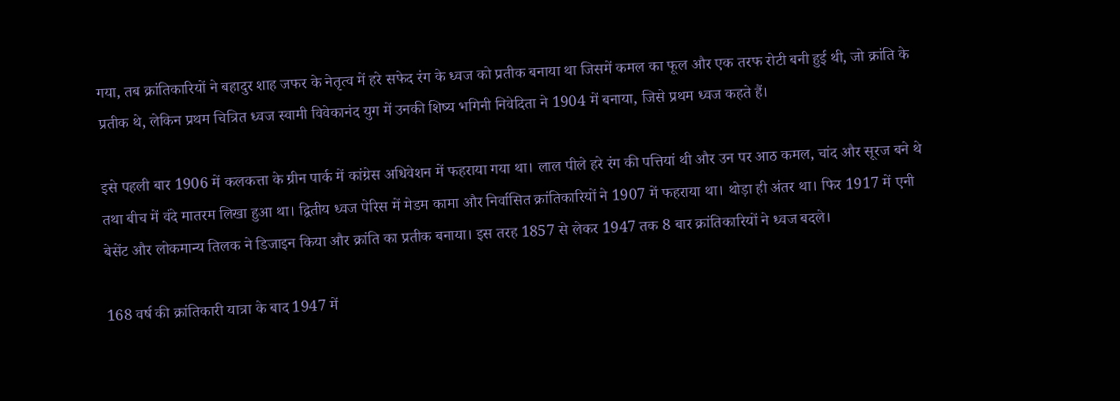गया, तब क्रांतिकारियों ने बहादुर शाह जफर के नेतृत्व में हरे सफेद रंग के ध्वज को प्रतीक बनाया था जिसमें कमल का फूल और एक तरफ रोटी बनी हुई थी, जो क्रांति के प्रतीक थे, लेकिन प्रथम चित्रित ध्वज स्वामी विवेकानंद युग में उनकी शिष्य भगिनी निवेदिता ने 1904 में बनाया, जिसे प्रथम ध्वज कहते हैं।

इसे पहली बार 1906 में कलकत्ता के ग्रीन पार्क में कांग्रेस अधिवेशन में फहराया गया था। लाल पीले हरे रंग की पत्तियां थी और उन पर आठ कमल, चांद और सूरज बने थे तथा बीच में वंदे मातरम लिखा हुआ था। द्वितीय ध्वज पेरिस में मेडम कामा और निर्वासित क्रांतिकारियों ने 1907 में फहराया था। थोड़ा ही अंतर था। फिर 1917 में एनी बेसेंट और लोकमान्य तिलक ने डिजाइन किया और क्रांति का प्रतीक बनाया। इस तरह 1857 से लेकर 1947 तक 8 बार क्रांतिकारियों ने ध्वज बदले।

168 वर्ष की क्रांतिकारी यात्रा के बाद 1947 में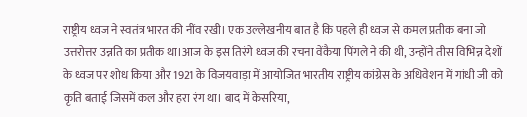राष्ट्रीय ध्वज ने स्वतंत्र भारत की नींव रखी। एक उल्लेखनीय बात है कि पहले ही ध्वज से कमल प्रतीक बना जो उत्तरोत्तर उन्नति का प्रतीक था।आज के इस तिरंगे ध्वज की रचना वेंकैया पिंगले ने की थी, उन्होंने तीस विभिन्न देशों के ध्वज पर शोध किया और 1921 के विजयवाड़ा में आयोजित भारतीय राष्ट्रीय कांग्रेस के अधिवेशन में गांधी जी को कृति बताई जिसमें कल और हरा रंग था। बाद में केसरिया,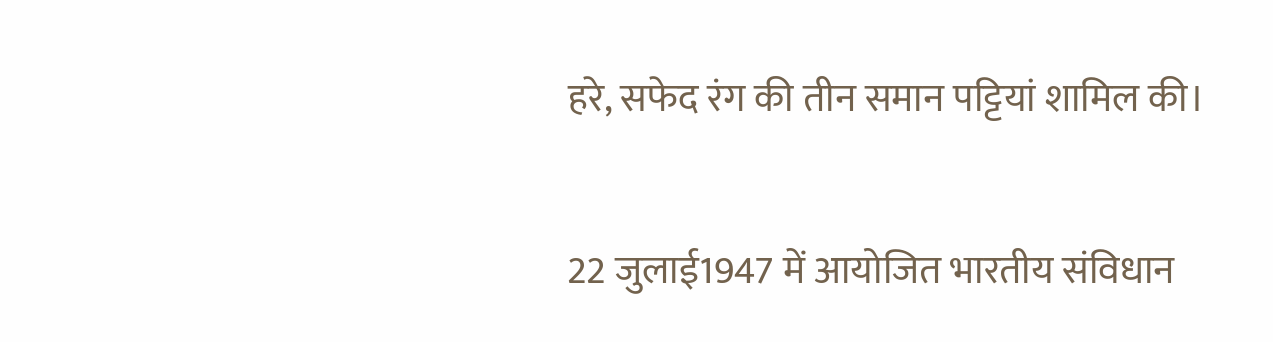हरे, सफेद रंग की तीन समान पट्टियां शामिल की।

22 जुलाई1947 में आयोजित भारतीय संविधान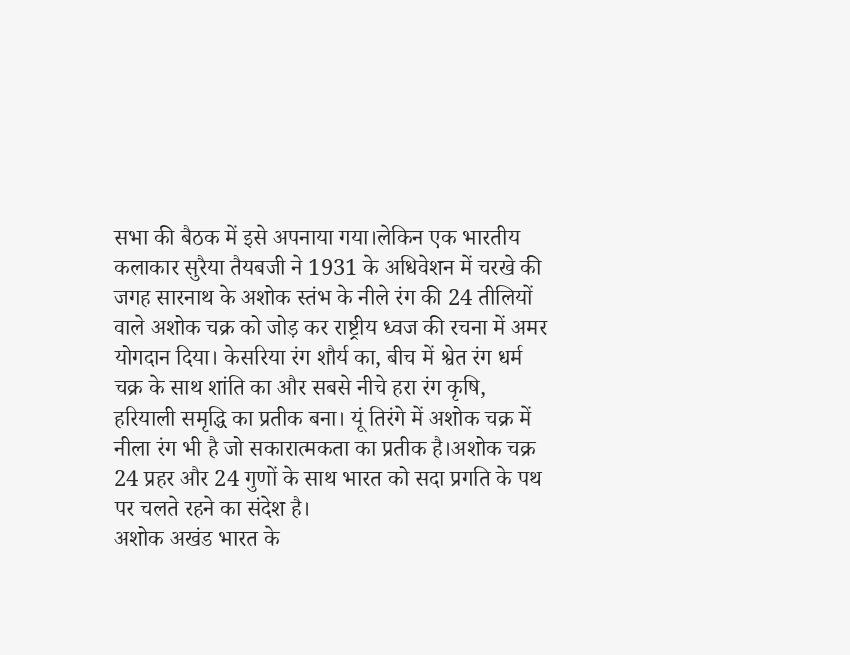सभा की बैठक में इसे अपनाया गया।लेकिन एक भारतीय कलाकार सुरैया तैयबजी ने 1931 के अधिवेशन में चरखे की जगह सारनाथ के अशोक स्तंभ के नीले रंग की 24 तीलियों वाले अशोक चक्र को जोड़ कर राष्ट्रीय ध्वज की रचना में अमर योगदान दिया। केसरिया रंग शौर्य का, बीच में श्वेत रंग धर्म चक्र के साथ शांति का और सबसे नीचे हरा रंग कृषि, हरियाली समृद्धि का प्रतीक बना। यूं तिरंगे में अशोक चक्र में नीला रंग भी है जो सकारात्मकता का प्रतीक है।अशोक चक्र 24 प्रहर और 24 गुणों के साथ भारत को सदा प्रगति के पथ पर चलते रहने का संदेश है।
अशोक अखंड भारत के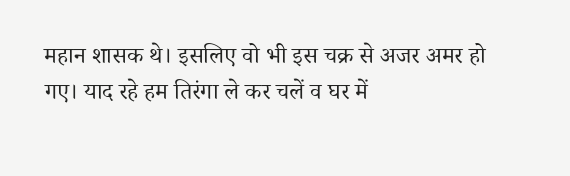महान शासक थे। इसलिए वो भी इस चक्र से अजर अमर हो गए। याद रहे हम तिरंगा ले कर चलें व घर में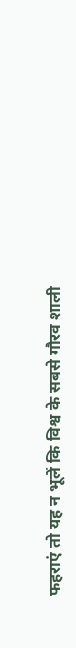फहराएं तो यह न भूलें कि विश्व के सबसे गौरव शाली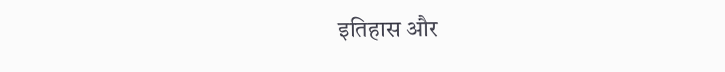इतिहास और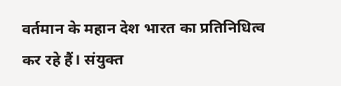वर्तमान के महान देश भारत का प्रतिनिधित्व कर रहे हैं। संयुक्त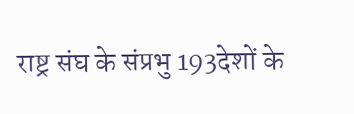राष्ट्र संघ के संप्रभु 193देशों के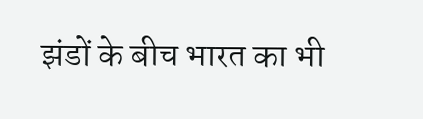झंडों के बीच भारत का भी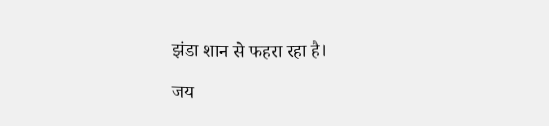झंडा शान से फहरा रहा है।

जय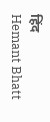हिंद
Hemant Bhatt